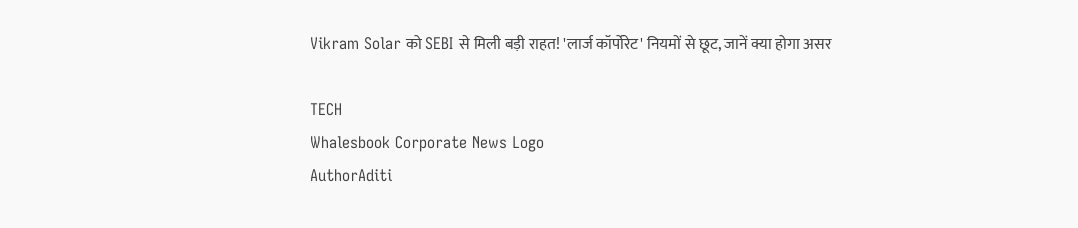Vikram Solar को SEBI से मिली बड़ी राहत! 'लार्ज कॉर्पोरेट' नियमों से छूट, जानें क्या होगा असर

TECH
Whalesbook Corporate News Logo
AuthorAditi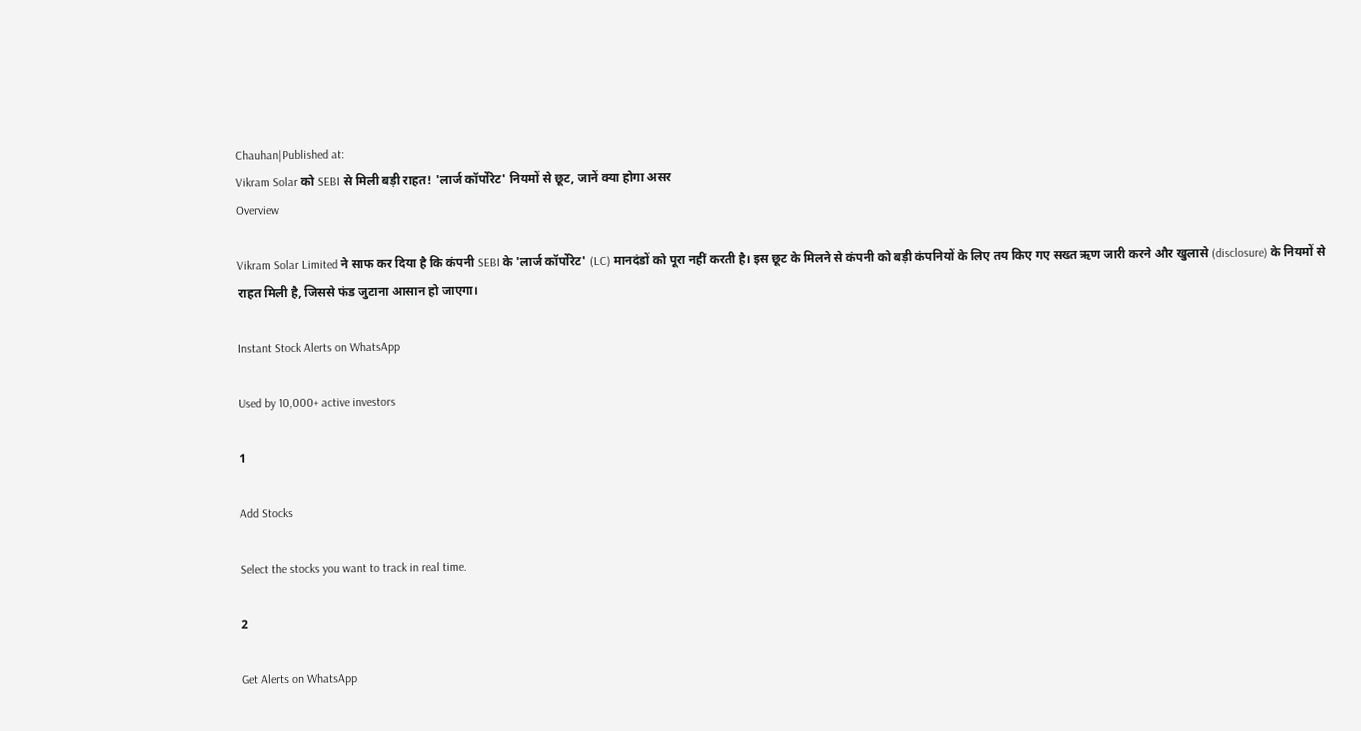Chauhan|Published at:
Vikram Solar को SEBI से मिली बड़ी राहत! 'लार्ज कॉर्पोरेट' नियमों से छूट, जानें क्या होगा असर
Overview

Vikram Solar Limited ने साफ कर दिया है कि कंपनी SEBI के 'लार्ज कॉर्पोरेट' (LC) मानदंडों को पूरा नहीं करती है। इस छूट के मिलने से कंपनी को बड़ी कंपनियों के लिए तय किए गए सख्त ऋण जारी करने और खुलासे (disclosure) के नियमों से राहत मिली है, जिससे फंड जुटाना आसान हो जाएगा।

Instant Stock Alerts on WhatsApp

Used by 10,000+ active investors

1

Add Stocks

Select the stocks you want to track in real time.

2

Get Alerts on WhatsApp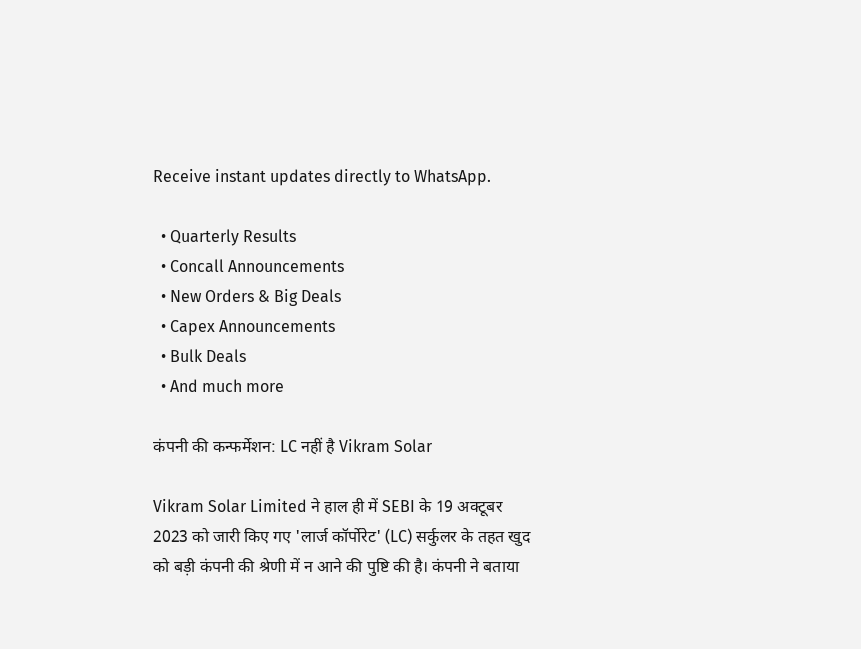Receive instant updates directly to WhatsApp.

  • Quarterly Results
  • Concall Announcements
  • New Orders & Big Deals
  • Capex Announcements
  • Bulk Deals
  • And much more

कंपनी की कन्फर्मेशन: LC नहीं है Vikram Solar

Vikram Solar Limited ने हाल ही में SEBI के 19 अक्टूबर 2023 को जारी किए गए 'लार्ज कॉर्पोरेट' (LC) सर्कुलर के तहत खुद को बड़ी कंपनी की श्रेणी में न आने की पुष्टि की है। कंपनी ने बताया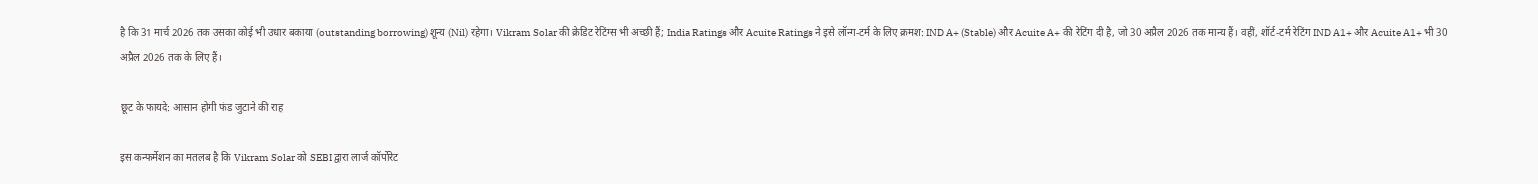है कि 31 मार्च 2026 तक उसका कोई भी उधार बकाया (outstanding borrowing) शून्य (Nil) रहेगा। Vikram Solar की क्रेडिट रेटिंग्स भी अच्छी हैं; India Ratings और Acuite Ratings ने इसे लॉन्ग-टर्म के लिए क्रमश: IND A+ (Stable) और Acuite A+ की रेटिंग दी है, जो 30 अप्रैल 2026 तक मान्य हैं। वहीं, शॉर्ट-टर्म रेटिंग IND A1+ और Acuite A1+ भी 30 अप्रैल 2026 तक के लिए हैं।

छूट के फायदे: आसान होगी फंड जुटाने की राह

इस कन्फर्मेशन का मतलब है कि Vikram Solar को SEBI द्वारा लार्ज कॉर्पोरेट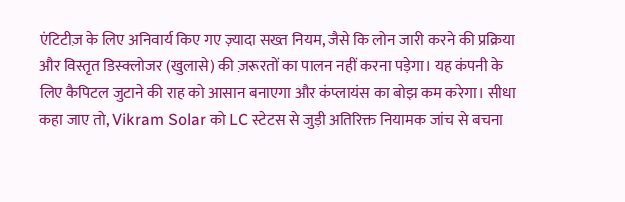एंटिटीज़ के लिए अनिवार्य किए गए ज़्यादा सख्त नियम, जैसे कि लोन जारी करने की प्रक्रिया और विस्तृत डिस्क्लोजर (खुलासे) की ज़रूरतों का पालन नहीं करना पड़ेगा। यह कंपनी के लिए कैपिटल जुटाने की राह को आसान बनाएगा और कंप्लायंस का बोझ कम करेगा। सीधा कहा जाए तो, Vikram Solar को LC स्टेटस से जुड़ी अतिरिक्त नियामक जांच से बचना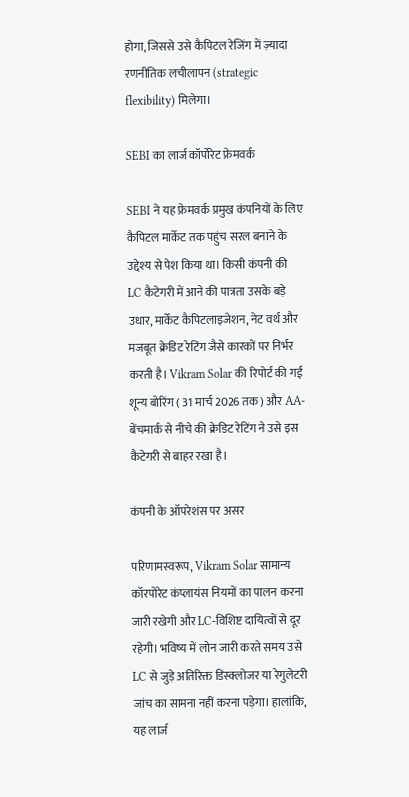होगा, जिससे उसे कैपिटल रेजिंग में ज़्यादा रणनीतिक लचीलापन (strategic flexibility) मिलेगा।

SEBI का लार्ज कॉर्पोरेट फ्रेमवर्क

SEBI ने यह फ्रेमवर्क प्रमुख कंपनियों के लिए कैपिटल मार्केट तक पहुंच सरल बनाने के उद्देश्य से पेश किया था। किसी कंपनी की LC कैटेगरी में आने की पात्रता उसके बड़े उधार, मार्केट कैपिटलाइजेशन, नेट वर्थ और मजबूत क्रेडिट रेटिंग जैसे कारकों पर निर्भर करती है। Vikram Solar की रिपोर्ट की गई शून्य बोरिंग ( 31 मार्च 2026 तक) और AA- बेंचमार्क से नीचे की क्रेडिट रेटिंग ने उसे इस कैटेगरी से बाहर रखा है।

कंपनी के ऑपरेशंस पर असर

परिणामस्वरूप, Vikram Solar सामान्य कॉरपोरेट कंप्लायंस नियमों का पालन करना जारी रखेगी और LC-विशिष्ट दायित्वों से दूर रहेगी। भविष्य में लोन जारी करते समय उसे LC से जुड़े अतिरिक्त डिस्क्लोजर या रेगुलेटरी जांच का सामना नहीं करना पड़ेगा। हालांकि, यह लार्ज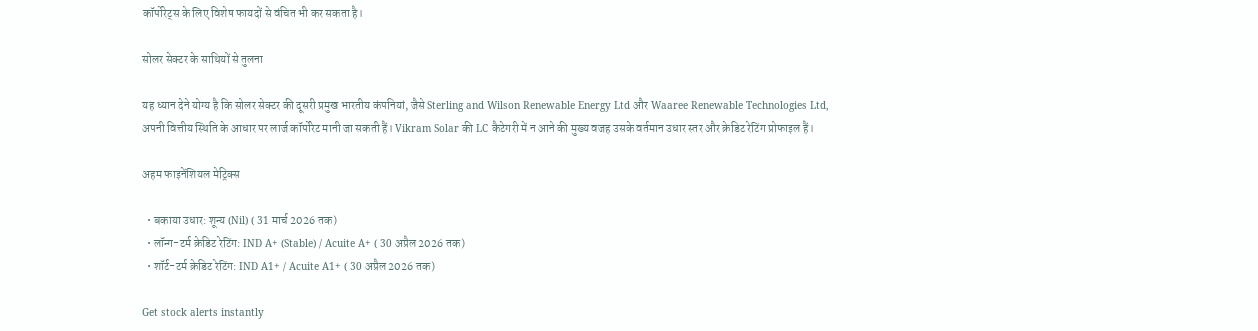कॉर्पोरेट्स के लिए विशेष फायदों से वंचित भी कर सकता है।

सोलर सेक्टर के साथियों से तुलना

यह ध्यान देने योग्य है कि सोलर सेक्टर की दूसरी प्रमुख भारतीय कंपनियां, जैसे Sterling and Wilson Renewable Energy Ltd और Waaree Renewable Technologies Ltd, अपनी वित्तीय स्थिति के आधार पर लार्ज कॉर्पोरेट मानी जा सकती हैं। Vikram Solar की LC कैटेगरी में न आने की मुख्य वजह उसके वर्तमान उधार स्तर और क्रेडिट रेटिंग प्रोफाइल हैं।

अहम फाइनेंशियल मेट्रिक्स

  • बकाया उधार: शून्य (Nil) ( 31 मार्च 2026 तक)
  • लॉन्ग-टर्म क्रेडिट रेटिंग: IND A+ (Stable) / Acuite A+ ( 30 अप्रैल 2026 तक)
  • शॉर्ट-टर्म क्रेडिट रेटिंग: IND A1+ / Acuite A1+ ( 30 अप्रैल 2026 तक)

Get stock alerts instantly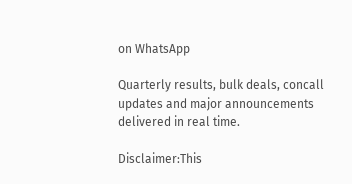on WhatsApp

Quarterly results, bulk deals, concall updates and major announcements delivered in real time.

Disclaimer:This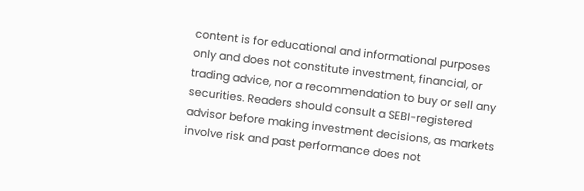content is for educational and informational purposes only and does not constitute investment, financial, or trading advice, nor a recommendation to buy or sell any securities. Readers should consult a SEBI-registered advisor before making investment decisions, as markets involve risk and past performance does not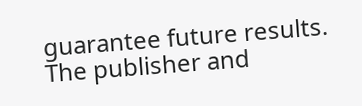guarantee future results. The publisher and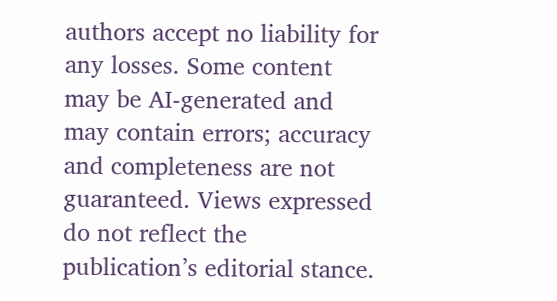authors accept no liability for any losses. Some content may be AI-generated and may contain errors; accuracy and completeness are not guaranteed. Views expressed do not reflect the publication’s editorial stance.